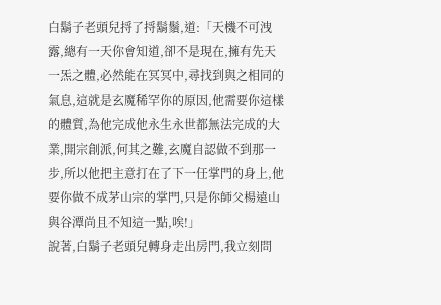白鬍子老頭兒捋了捋鬍鬚,道:「天機不可洩露,總有一天你會知道,卻不是現在,擁有先天一炁之體,必然能在冥冥中,尋找到與之相同的氣息,這就是玄魔稀罕你的原因,他需要你這樣的體質,為他完成他永生永世都無法完成的大業,開宗創派,何其之難,玄魔自認做不到那一步,所以他把主意打在了下一任掌門的身上,他要你做不成茅山宗的掌門,只是你師父楊遠山與谷潭尚且不知這一點,唉!」
說著,白鬍子老頭兒轉身走出房門,我立刻問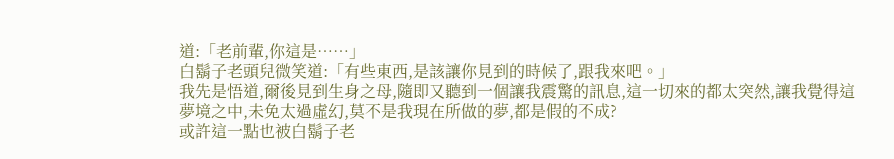道:「老前輩,你這是……」
白鬍子老頭兒微笑道:「有些東西,是該讓你見到的時候了,跟我來吧。」
我先是悟道,爾後見到生身之母,隨即又聽到一個讓我震驚的訊息,這一切來的都太突然,讓我覺得這夢境之中,未免太過虛幻,莫不是我現在所做的夢,都是假的不成?
或許這一點也被白鬍子老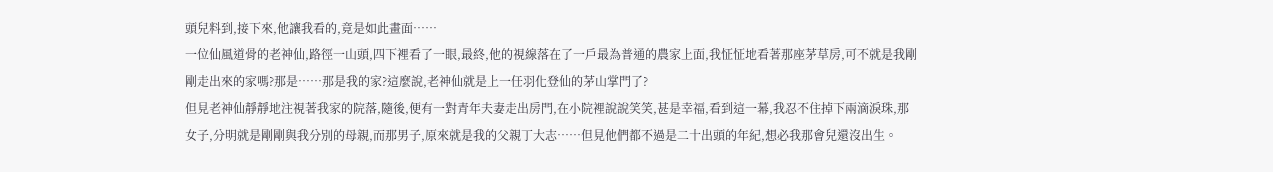頭兒料到,接下來,他讓我看的,竟是如此畫面……
一位仙風道骨的老神仙,路徑一山頭,四下裡看了一眼,最終,他的視線落在了一戶最為普通的農家上面,我怔怔地看著那座茅草房,可不就是我剛剛走出來的家嗎?那是……那是我的家?這麼說,老神仙就是上一任羽化登仙的茅山掌門了?
但見老神仙靜靜地注視著我家的院落,隨後,便有一對青年夫妻走出房門,在小院裡說說笑笑,甚是幸福,看到這一幕,我忍不住掉下兩滴淚珠,那女子,分明就是剛剛與我分別的母親,而那男子,原來就是我的父親丁大志……但見他們都不過是二十出頭的年紀,想必我那會兒還沒出生。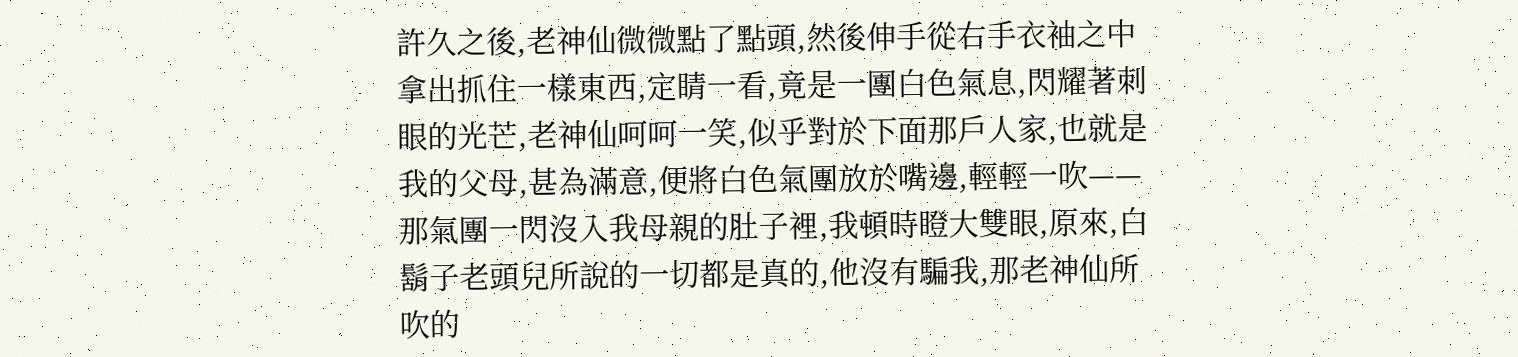許久之後,老神仙微微點了點頭,然後伸手從右手衣袖之中拿出抓住一樣東西,定睛一看,竟是一團白色氣息,閃耀著刺眼的光芒,老神仙呵呵一笑,似乎對於下面那戶人家,也就是我的父母,甚為滿意,便將白色氣團放於嘴邊,輕輕一吹——那氣團一閃沒入我母親的肚子裡,我頓時瞪大雙眼,原來,白鬍子老頭兒所說的一切都是真的,他沒有騙我,那老神仙所吹的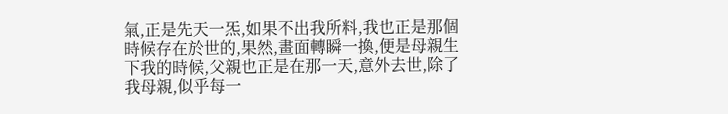氣,正是先天一炁,如果不出我所料,我也正是那個時候存在於世的,果然,畫面轉瞬一換,便是母親生下我的時候,父親也正是在那一天,意外去世,除了我母親,似乎每一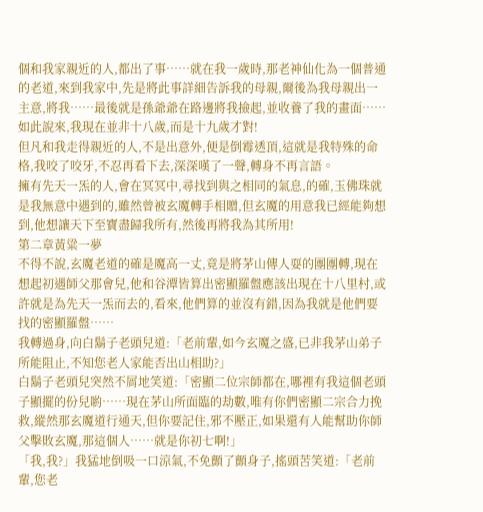個和我家親近的人,都出了事……就在我一歲時,那老神仙化為一個普通的老道,來到我家中,先是將此事詳細告訴我的母親,爾後為我母親出一主意,將我……最後就是孫爺爺在路邊將我撿起,並收養了我的畫面……如此說來,我現在並非十八歲,而是十九歲才對!
但凡和我走得親近的人,不是出意外,便是倒霉透頂,這就是我特殊的命格,我咬了咬牙,不忍再看下去,深深嘆了一聲,轉身不再言語。
擁有先天一炁的人,會在冥冥中,尋找到與之相同的氣息,的確,玉佛珠就是我無意中遇到的,雖然曾被玄魔轉手相贈,但玄魔的用意我已經能夠想到,他想讓天下至寶盡歸我所有,然後再將我為其所用!
第二章黃粱一夢
不得不說,玄魔老道的確是魔高一丈,竟是將茅山傳人耍的團團轉,現在想起初遇師父那會兒,他和谷潭皆算出密顯羅盤應該出現在十八里村,或許就是為先天一炁而去的,看來,他們算的並沒有錯,因為我就是他們要找的密顯羅盤……
我轉過身,向白鬍子老頭兒道:「老前輩,如今玄魔之盛,已非我茅山弟子所能阻止,不知您老人家能否出山相助?」
白鬍子老頭兒突然不屑地笑道:「密顯二位宗師都在,哪裡有我這個老頭子顯擺的份兒喲……現在茅山所面臨的劫數,唯有你們密顯二宗合力挽救,縱然那玄魔道行通天,但你要記住,邪不壓正,如果還有人能幫助你師父擊敗玄魔,那這個人……就是你初七啊!」
「我,我?」我猛地倒吸一口涼氣,不免顫了顫身子,搖頭苦笑道:「老前輩,您老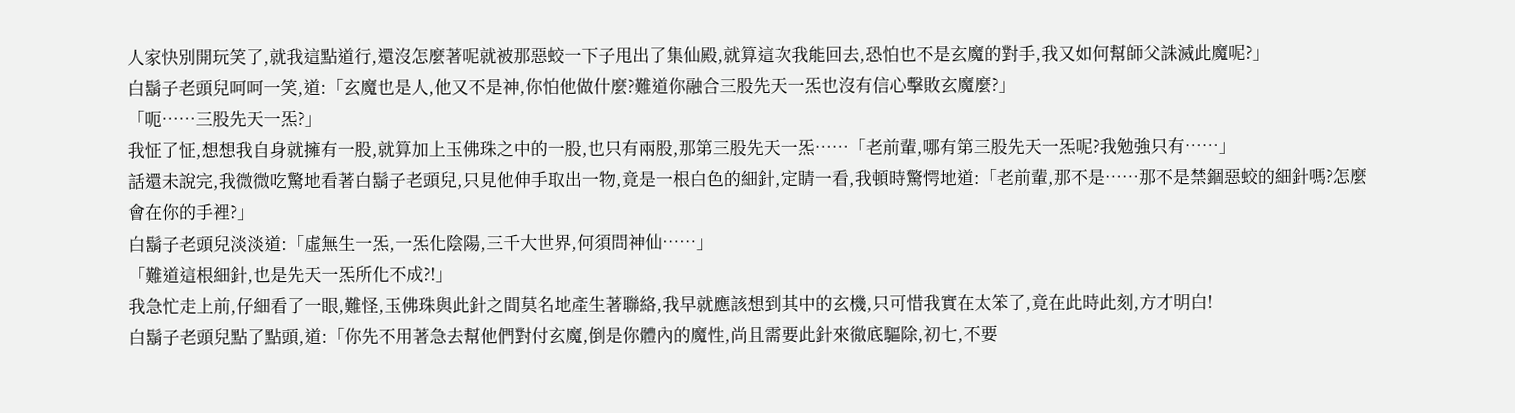人家快別開玩笑了,就我這點道行,還沒怎麼著呢就被那惡蛟一下子甩出了集仙殿,就算這次我能回去,恐怕也不是玄魔的對手,我又如何幫師父誅滅此魔呢?」
白鬍子老頭兒呵呵一笑,道:「玄魔也是人,他又不是神,你怕他做什麼?難道你融合三股先天一炁也沒有信心擊敗玄魔麼?」
「呃……三股先天一炁?」
我怔了怔,想想我自身就擁有一股,就算加上玉佛珠之中的一股,也只有兩股,那第三股先天一炁……「老前輩,哪有第三股先天一炁呢?我勉強只有……」
話還未說完,我微微吃驚地看著白鬍子老頭兒,只見他伸手取出一物,竟是一根白色的細針,定睛一看,我頓時驚愕地道:「老前輩,那不是……那不是禁錮惡蛟的細針嗎?怎麼會在你的手裡?」
白鬍子老頭兒淡淡道:「虛無生一炁,一炁化陰陽,三千大世界,何須問神仙……」
「難道這根細針,也是先天一炁所化不成?!」
我急忙走上前,仔細看了一眼,難怪,玉佛珠與此針之間莫名地產生著聯絡,我早就應該想到其中的玄機,只可惜我實在太笨了,竟在此時此刻,方才明白!
白鬍子老頭兒點了點頭,道:「你先不用著急去幫他們對付玄魔,倒是你體內的魔性,尚且需要此針來徹底驅除,初七,不要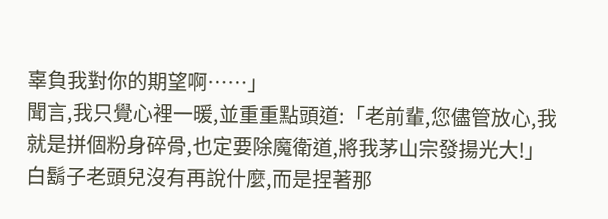辜負我對你的期望啊……」
聞言,我只覺心裡一暖,並重重點頭道:「老前輩,您儘管放心,我就是拼個粉身碎骨,也定要除魔衛道,將我茅山宗發揚光大!」
白鬍子老頭兒沒有再說什麼,而是捏著那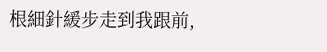根細針緩步走到我跟前,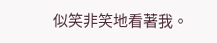似笑非笑地看著我。